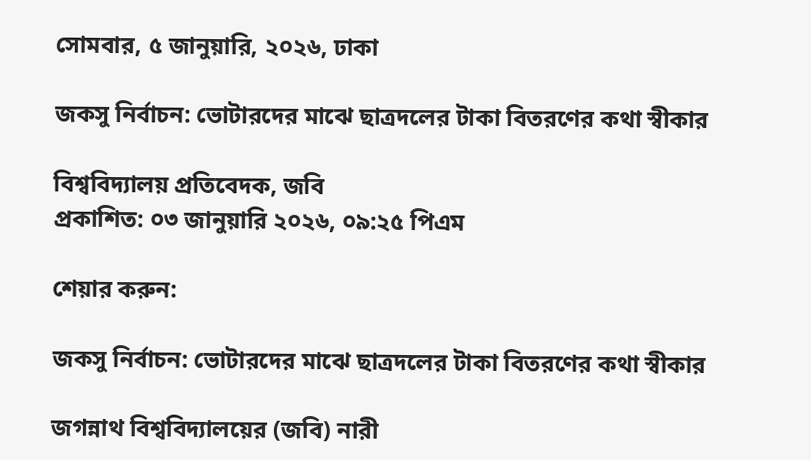সোমবার, ৫ জানুয়ারি, ২০২৬, ঢাকা

জকসু নির্বাচন: ভোটারদের মাঝে ছাত্রদলের টাকা বিতরণের কথা স্বীকার

বিশ্ববিদ্যালয় প্রতিবেদক, জবি
প্রকাশিত: ০৩ জানুয়ারি ২০২৬, ০৯:২৫ পিএম

শেয়ার করুন:

জকসু নির্বাচন: ভোটারদের মাঝে ছাত্রদলের টাকা বিতরণের কথা স্বীকার

জগন্নাথ বিশ্ববিদ্যালয়ের (জবি) নারী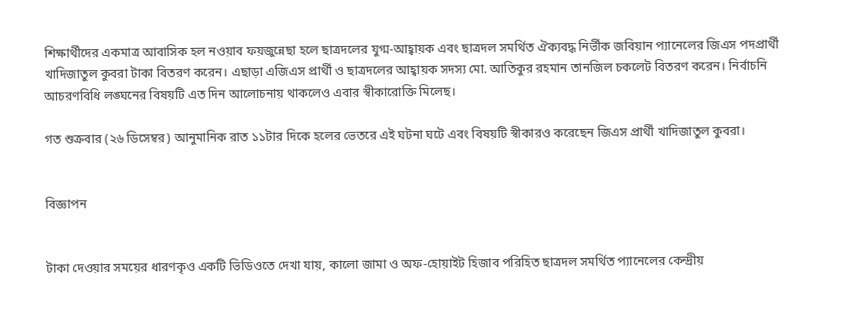শিক্ষার্থীদের একমাত্র আবাসিক হল নওয়াব ফয়জুন্নেছা হলে ছাত্রদলের যুগ্ম-আহ্বায়ক এবং ছাত্রদল সমর্থিত ঐক্যবদ্ধ নির্ভীক জবিয়ান প্যানেলের জিএস পদপ্রার্থী খাদিজাতুল কুবরা টাকা বিতরণ করেন। এছাড়া এজিএস প্রার্থী ও ছাত্রদলের আহ্বায়ক সদস্য মো. আতিকুর রহমান তানজিল চকলেট বিতরণ করেন। নির্বাচনি আচরণবিধি লঙ্ঘনের বিষয়টি এত দিন আলোচনায় থাকলেও এবার স্বীকারোক্তি মিলেছ।

গত শুক্রবার (২৬ ডিসেম্বর) আনুমানিক রাত ১১টার দিকে হলের ভেতরে এই ঘটনা ঘটে এবং বিষয়টি স্বীকারও করেছেন জিএস প্রার্থী খাদিজাতুল কুবরা।


বিজ্ঞাপন


টাকা দেওয়ার সময়ের ধারণকৃও একটি ভিডিওতে দেখা যায়, কালো জামা ও অফ-হোয়াইট হিজাব পরিহিত ছাত্রদল সমর্থিত প্যানেলের কেন্দ্রীয়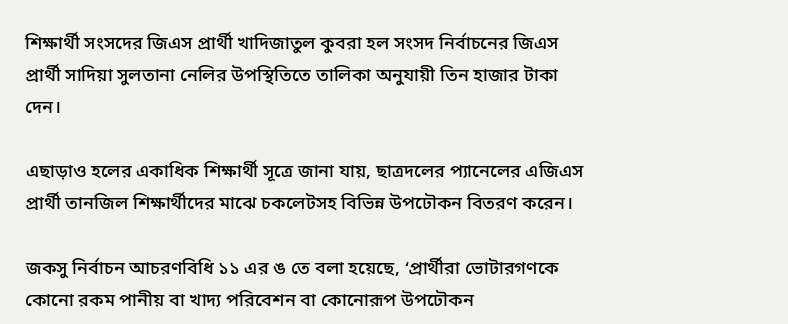শিক্ষার্থী সংসদের জিএস প্রার্থী খাদিজাতুল কুবরা হল সংসদ নির্বাচনের জিএস প্রার্থী সাদিয়া সুলতানা নেলির উপস্থিতিতে তালিকা অনুযায়ী তিন হাজার টাকা দেন।

এছাড়াও হলের একাধিক শিক্ষার্থী সূত্রে জানা যায়, ছাত্রদলের প্যানেলের এজিএস প্রার্থী তানজিল শিক্ষার্থীদের মাঝে চকলেটসহ বিভিন্ন উপঢৌকন বিতরণ করেন।

জকসু নির্বাচন আচরণবিধি ১১ এর ঙ তে বলা হয়েছে, ‘প্রার্থীরা ভোটারগণকে কোনো রকম পানীয় বা খাদ্য পরিবেশন বা কোনোরূপ উপঢৌকন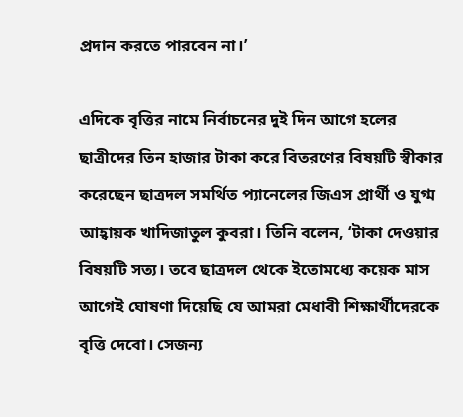প্রদান করতে পারবেন না।’

এদিকে বৃত্তির নামে নির্বাচনের দুই দিন আগে হলের ছাত্রীদের তিন হাজার টাকা করে বিতরণের বিষয়টি স্বীকার করেছেন ছাত্রদল সমর্থিত প্যানেলের জিএস প্রার্থী ও যুগ্ম আহ্বায়ক খাদিজাতুল কুবরা। তিনি বলেন, ‘টাকা দেওয়ার বিষয়টি সত্য। তবে ছাত্রদল থেকে ইতোমধ্যে কয়েক মাস আগেই ঘোষণা দিয়েছি যে আমরা মেধাবী শিক্ষার্থীদেরকে বৃত্তি দেবো। সেজন্য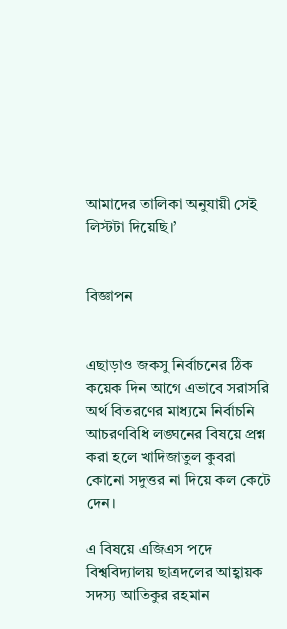আমাদের তালিকা অনুযায়ী সেই লিস্টটা দিয়েছি।’


বিজ্ঞাপন


এছাড়াও জকসু নির্বাচনের ঠিক কয়েক দিন আগে এভাবে সরাসরি অর্থ বিতরণের মাধ্যমে নির্বাচনি আচরণবিধি লঙ্ঘনের বিষয়ে প্রশ্ন করা হলে খাদিজাতুল কুবরা কোনো সদুত্তর না দিয়ে কল কেটে দেন।

এ বিষয়ে এজিএস পদে বিশ্ববিদ্যালয় ছাত্রদলের আহ্বায়ক সদস্য আতিকুর রহমান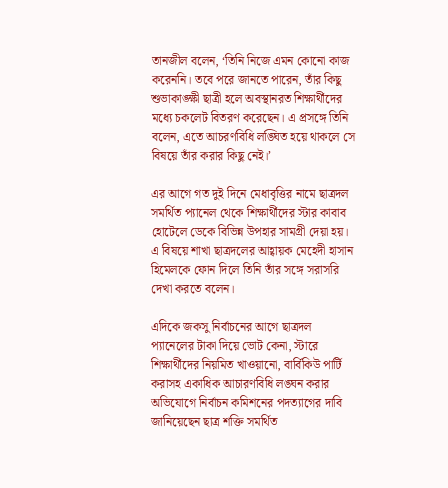তানজীল বলেন, ‘তিনি নিজে এমন কোনো কাজ করেননি। তবে পরে জানতে পারেন, তাঁর কিছু শুভাকাঙ্ক্ষী ছাত্রী হলে অবস্থানরত শিক্ষার্থীদের মধ্যে চকলেট বিতরণ করেছেন। এ প্রসঙ্গে তিনি বলেন, এতে আচরণবিধি লঙ্ঘিত হয়ে থাকলে সে বিষয়ে তাঁর করার কিছু নেই।’

এর আগে গত দুই দিনে মেধাবৃত্তির নামে ছাত্রদল সমর্থিত প্যানেল থেকে শিক্ষার্থীদের স্টার কাবাব হোটেলে ডেকে বিভিন্ন উপহার সামগ্রী দেয়া হয়। এ বিষয়ে শাখা ছাত্রদলের আহ্বায়ক মেহেদী হাসান হিমেলকে ফোন দিলে তিনি তাঁর সঙ্গে সরাসরি দেখা করতে বলেন।

এদিকে জকসু নির্বাচনের আগে ছাত্রদল প্যানেলের টাকা দিয়ে ভোট কেনা, স্টারে শিক্ষার্থীদের নিয়মিত খাওয়ানো, বার্বিকিউ পার্টি করাসহ একাধিক আচারণবিধি লঙ্ঘন করার অভিযোগে নির্বাচন কমিশনের পদত্যাগের দাবি জানিয়েছেন ছাত্র শক্তি সমর্থিত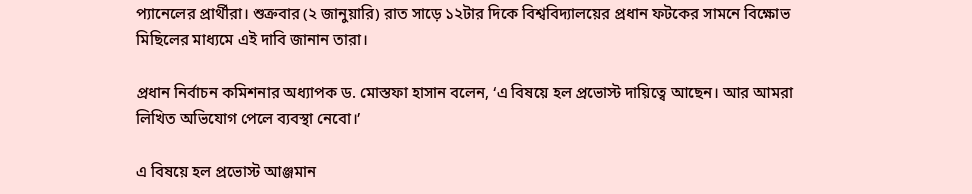প্যানেলের প্রার্থীরা। শুক্রবার (২ জানুয়ারি) রাত সাড়ে ১২টার দিকে বিশ্ববিদ্যালয়ের প্রধান ফটকের সামনে বিক্ষোভ মিছিলের মাধ্যমে এই দাবি জানান তারা।

প্রধান নির্বাচন কমিশনার অধ্যাপক ড. মোস্তফা হাসান বলেন, ‘এ বিষয়ে হল প্রভোস্ট দায়িত্বে আছেন। আর আমরা লিখিত অভিযোগ পেলে ব্যবস্থা নেবো।’

এ বিষয়ে হল প্রভোস্ট আঞ্জমান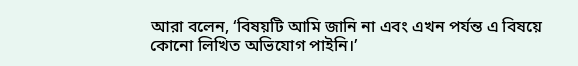আরা বলেন, ‘বিষয়টি আমি জানি না এবং এখন পর্যন্ত এ বিষয়ে কোনো লিখিত অভিযোগ পাইনি।’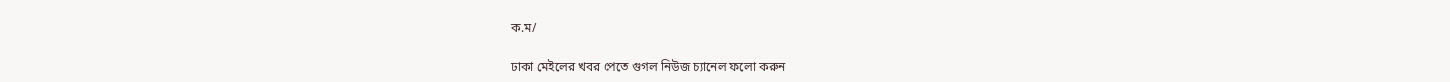ক.ম/

ঢাকা মেইলের খবর পেতে গুগল নিউজ চ্যানেল ফলো করুন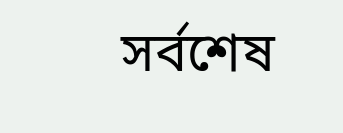সর্বশেষ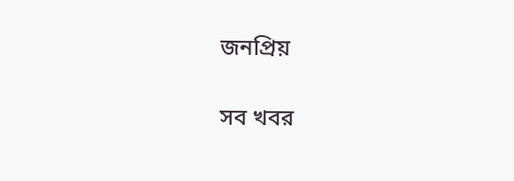জনপ্রিয়

সব খবর